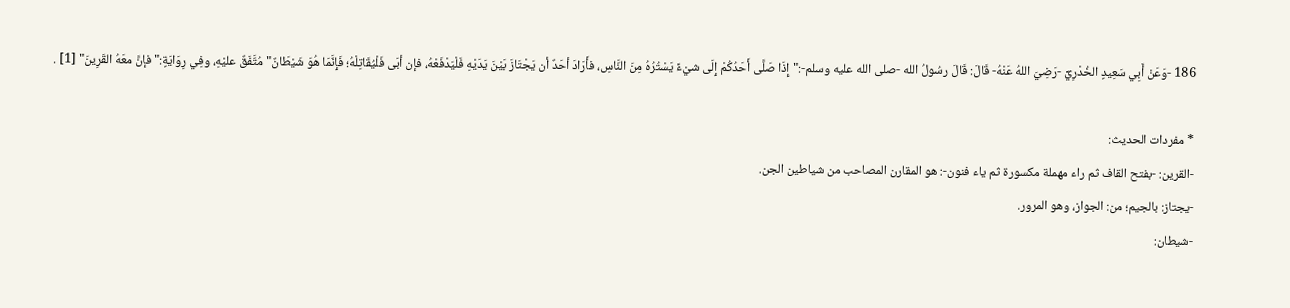186 -وَعَنْ أَبِي سَعِيدٍ الخُدْرِيِّ -رَضِيَ اللهُ عَنْهُ- قَالَ: قَالَ رسُولُ الله -صلى الله عليه وسلم-:"إِذَا صَلَّى أَحَدُكُمْ إِلَى شيْءً يَسْتُرُهُ مِنَ النَّاسِ، فأَرَادَ أحَدٌ أن يَجْتَازَ بَيْنَ يَدَيْهِ فَلْيَدْفَعْهُ، فإن أبَى فَلْيُقَاتِلْهُ؛ فَإِنَّمَا هُوَ شَيْطَانٌ"مُتَّفَقٌ عليْهِ، وفِي رِوَايَةٍ:"فإنَّ معَهُ القَرِينَ" [1] .

* مفردات الحديث:
-القرين: -بفتح القاف ثم راء مهملة مكسورة ثم ياء فنون-: هو المقارن المصاحب من شياطين الجن.
-يجتاز: بالجيم؛ من: الجواز، وهو المرور.
-شيطان: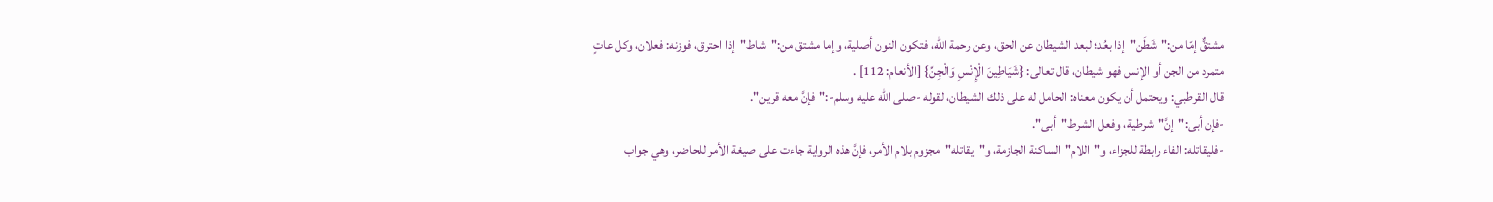مشتقٌّ إمّا من:"شَطَن"إذا بعُد؛ لبعد الشيطان عن الحق، وعن رحمة الله، فتكون النون أصلية، وإما مشتق من:"شاط"إذا احترق، فوزنه: فعلان، وكل عاتٍ متمرد من الجن أو الإنس فهو شيطان، قال تعالى: {شَيَاطِينَ الْإِنْسِ وَالْجِنِّ} [الأنعام: 112] .
قال القرطبي: ويحتمل أن يكون معناه: الحامل له على ذلك الشيطان، لقوله -صلى الله عليه وسلم-:"فإنَّ معه قرين".
-فإن أبى:"إنَّ"شرطية، وفعل الشرط"أبى".
-فليقاتله: الفاء رابطة للجزاء، و"اللام"الساكنة الجازمة، و"يقاتله"مجزوم بلام الأمر، فإنَّ هذه الرواية جاءت على صيغة الأمر للحاضر، وهي جواب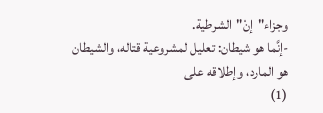وجزاء"إنْ"الشرطية.
-إنَّما هو شيطان: تعليل لمشروعية قتاله، والشيطان هو المارد، وإطلاقه على
(1)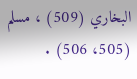البخاري (509) ، مسلم (505، 506) .